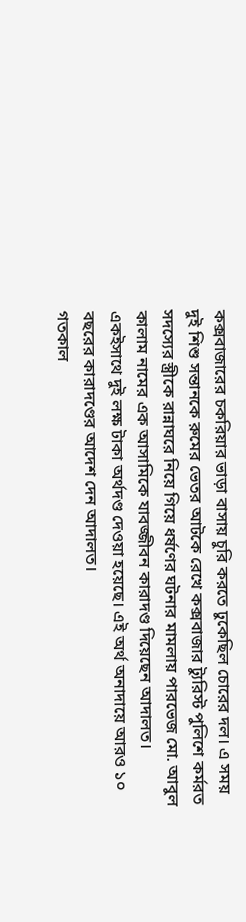কক্সবাজারের চকরিয়ার ভাড়া বাসায় চুরি করতে ঢুকেছিল চোরের দল। এ সময় দুই শিশু সন্তানকে রুমের ভেতর আটকে রেখে কক্সবাজার ট্যুরিস্ট পুলিশে কর্মরত সদস্যের স্ত্রীকে রান্নাঘরে নিয়ে গিয়ে ধর্ষণের ঘটনার মামলায় পারভেজ মো. আবুল কালাম নামের এক আসামিকে যাবজ্জীবন কারাদণ্ড দিয়েছেন আদালত। একইসাথে দুই লক্ষ টাকা অর্থদণ্ড দেওয়া হয়েছে। এই অর্থ অনাদায়ে আরও ১০ বছরের কারাদণ্ডের আদেশ দেন আদালত।
গতকাল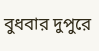বুধবার দুপুরে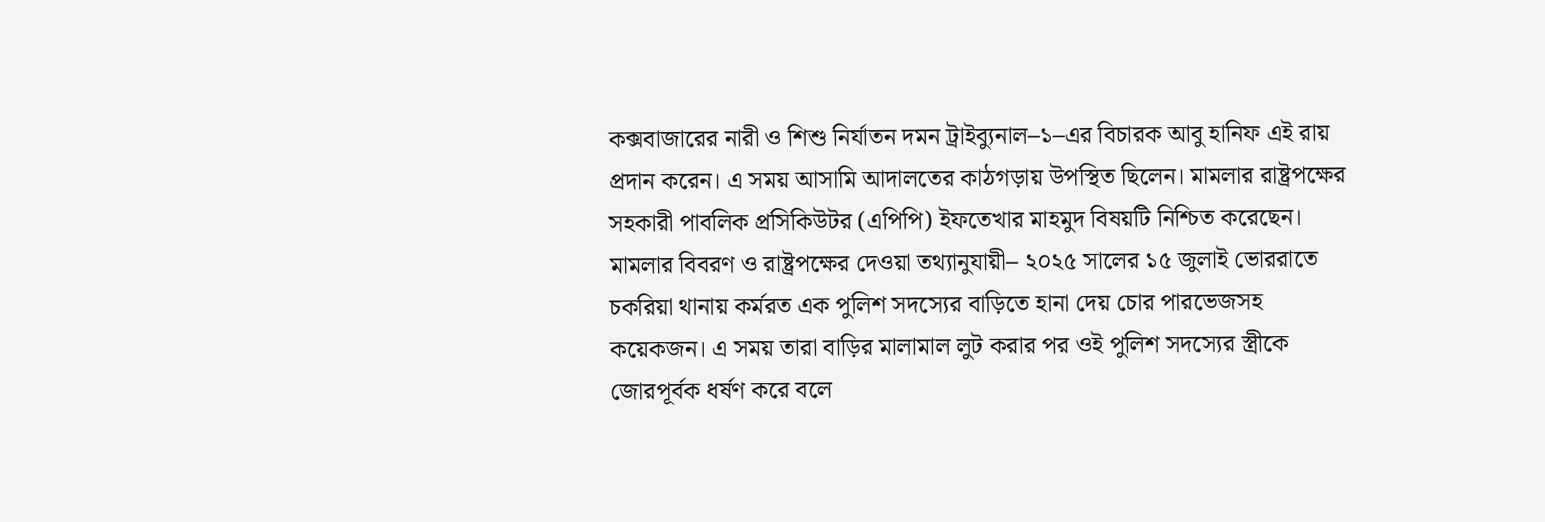কক্সবাজারের নারী ও শিশু নির্যাতন দমন ট্রাইব্যুনাল–১–এর বিচারক আবু হানিফ এই রায় প্রদান করেন। এ সময় আসামি আদালতের কাঠগড়ায় উপস্থিত ছিলেন। মামলার রাষ্ট্রপক্ষের সহকারী পাবলিক প্রসিকিউটর (এপিপি) ইফতেখার মাহমুদ বিষয়টি নিশ্চিত করেছেন।
মামলার বিবরণ ও রাষ্ট্রপক্ষের দেওয়া তথ্যানুযায়ী– ২০২৫ সালের ১৫ জুলাই ভোররাতে চকরিয়া থানায় কর্মরত এক পুলিশ সদস্যের বাড়িতে হানা দেয় চোর পারভেজসহ কয়েকজন। এ সময় তারা বাড়ির মালামাল লুট করার পর ওই পুলিশ সদস্যের স্ত্রীকে জোরপূর্বক ধর্ষণ করে বলে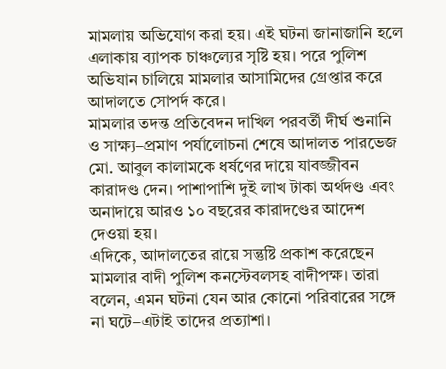মামলায় অভিযোগ করা হয়। এই ঘটনা জানাজানি হলে এলাকায় ব্যাপক চাঞ্চল্যের সৃষ্টি হয়। পরে পুলিশ অভিযান চালিয়ে মামলার আসামিদের গ্রেপ্তার করে আদালতে সোপর্দ করে।
মামলার তদন্ত প্রতিবেদন দাখিল পরবর্তী দীর্ঘ শুনানি ও সাক্ষ্য–প্রমাণ পর্যালোচনা শেষে আদালত পারভেজ মো. আবুল কালামকে ধর্ষণের দায়ে যাবজ্জীবন কারাদণ্ড দেন। পাশাপাশি দুই লাখ টাকা অর্থদণ্ড এবং অনাদায়ে আরও ১০ বছরের কারাদণ্ডের আদেশ দেওয়া হয়।
এদিকে, আদালতের রায়ে সন্তুষ্টি প্রকাশ করেছেন মামলার বাদী পুলিশ কনস্টেবলসহ বাদীপক্ষ। তারা বলেন, এমন ঘটনা যেন আর কোনো পরিবারের সঙ্গে না ঘটে–এটাই তাদের প্রত্যাশা।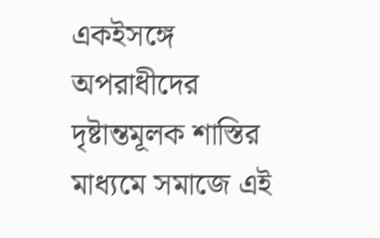একইসঙ্গে অপরাধীদের দৃষ্টান্তমূলক শাস্তির মাধ্যমে সমাজে এই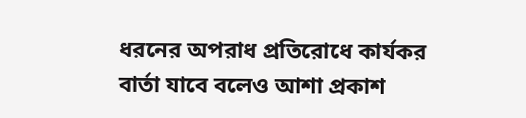ধরনের অপরাধ প্রতিরোধে কার্যকর বার্তা যাবে বলেও আশা প্রকাশ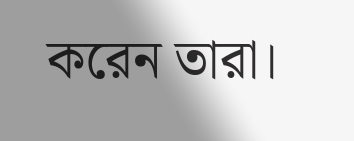করেন তারা।